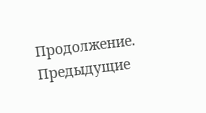Продолжение. Предыдущие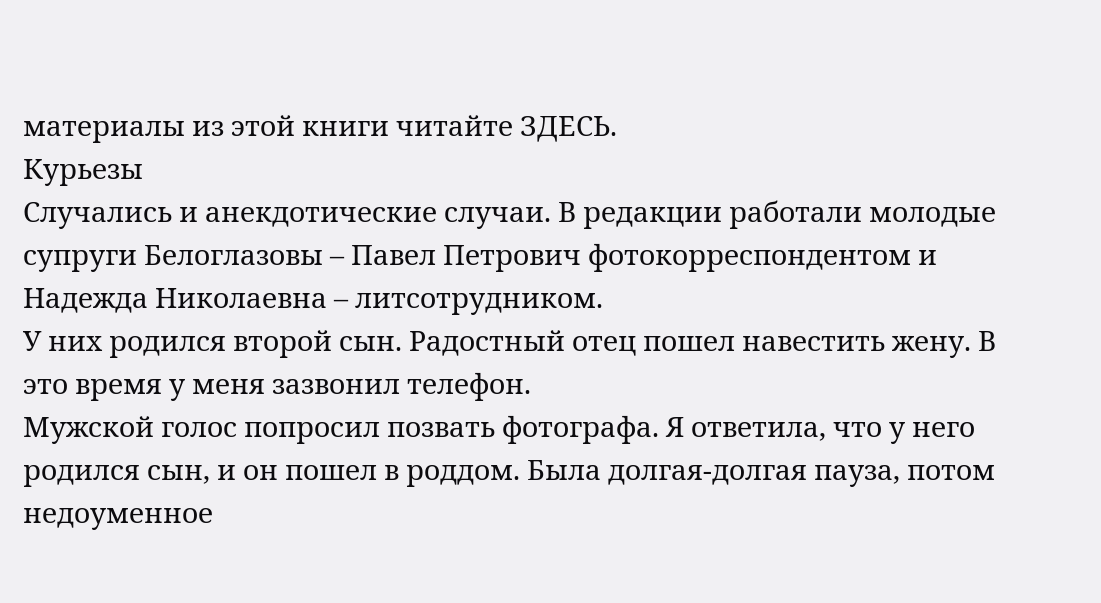материалы из этой книги читайте ЗДЕСЬ.
Курьезы
Случались и анекдотические случаи. В редакции работали молодые супруги Белоглазовы – Павел Петрович фотокорреспондентом и Надежда Николаевна – литсотрудником.
У них родился второй сын. Радостный отец пошел навестить жену. В это время у меня зазвонил телефон.
Мужской голос попросил позвать фотографа. Я ответила, что у него родился сын, и он пошел в роддом. Была долгая-долгая пауза, потом недоуменное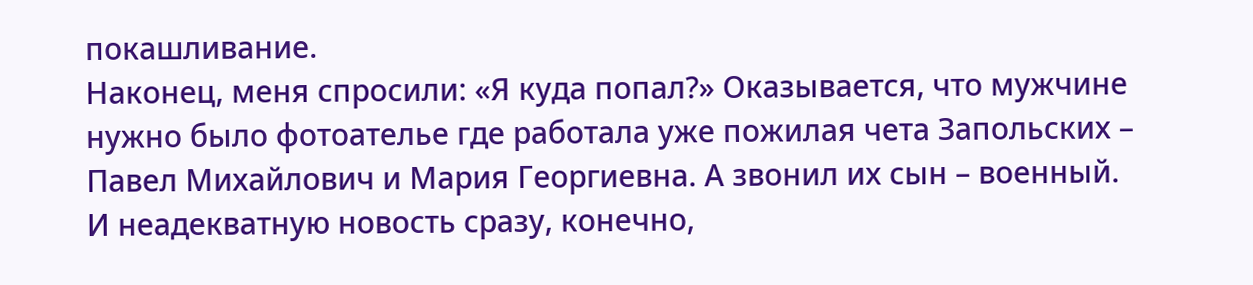покашливание.
Наконец, меня спросили: «Я куда попал?» Оказывается, что мужчине нужно было фотоателье где работала уже пожилая чета Запольских – Павел Михайлович и Мария Георгиевна. А звонил их сын – военный. И неадекватную новость сразу, конечно,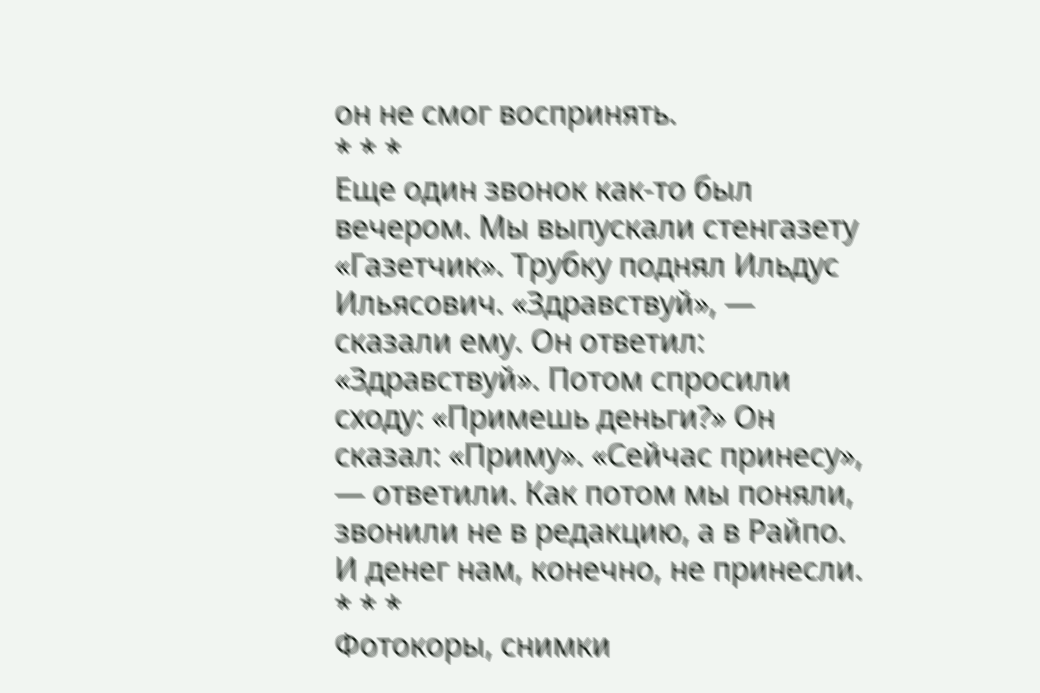он не смог воспринять.
* * *
Еще один звонок как-то был вечером. Мы выпускали стенгазету «Газетчик». Трубку поднял Ильдус Ильясович. «Здравствуй», — сказали ему. Он ответил: «Здравствуй». Потом спросили сходу: «Примешь деньги?» Он сказал: «Приму». «Сейчас принесу», — ответили. Как потом мы поняли, звонили не в редакцию, а в Райпо. И денег нам, конечно, не принесли.
* * *
Фотокоры, снимки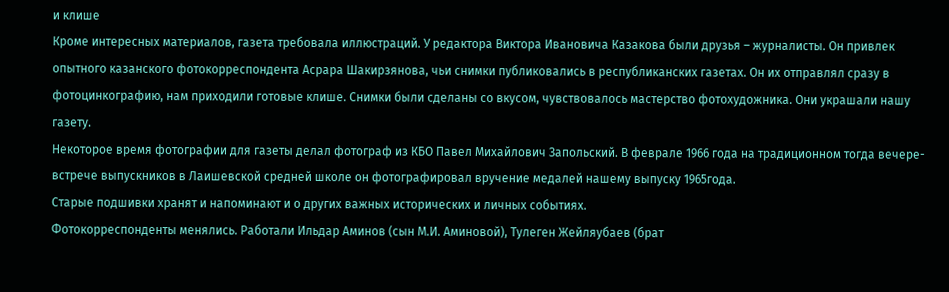и клише
Кроме интересных материалов, газета требовала иллюстраций. У редактора Виктора Ивановича Казакова были друзья – журналисты. Он привлек опытного казанского фотокорреспондента Асрара Шакирзянова, чьи снимки публиковались в республиканских газетах. Он их отправлял сразу в фотоцинкографию, нам приходили готовые клише. Снимки были сделаны со вкусом, чувствовалось мастерство фотохудожника. Они украшали нашу газету.
Некоторое время фотографии для газеты делал фотограф из КБО Павел Михайлович Запольский. В феврале 1966 года на традиционном тогда вечере- встрече выпускников в Лаишевской средней школе он фотографировал вручение медалей нашему выпуску 1965года.
Старые подшивки хранят и напоминают и о других важных исторических и личных событиях.
Фотокорреспонденты менялись. Работали Ильдар Аминов (сын М.И. Аминовой), Тулеген Жейляубаев (брат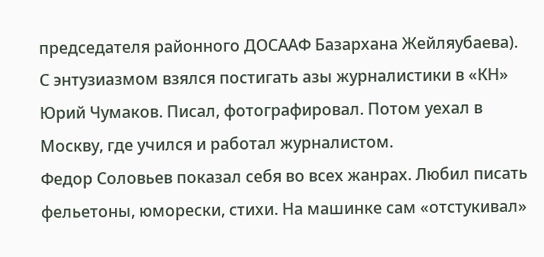председателя районного ДОСААФ Базархана Жейляубаева).
С энтузиазмом взялся постигать азы журналистики в «КН» Юрий Чумаков. Писал, фотографировал. Потом уехал в Москву, где учился и работал журналистом.
Федор Соловьев показал себя во всех жанрах. Любил писать фельетоны, юморески, стихи. На машинке сам «отстукивал»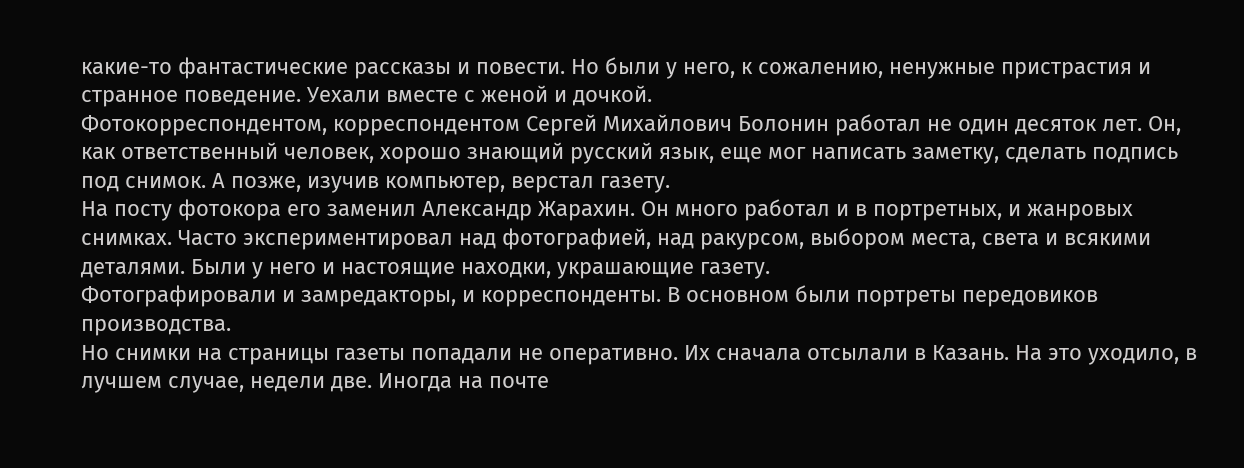какие-то фантастические рассказы и повести. Но были у него, к сожалению, ненужные пристрастия и странное поведение. Уехали вместе с женой и дочкой.
Фотокорреспондентом, корреспондентом Сергей Михайлович Болонин работал не один десяток лет. Он, как ответственный человек, хорошо знающий русский язык, еще мог написать заметку, сделать подпись под снимок. А позже, изучив компьютер, верстал газету.
На посту фотокора его заменил Александр Жарахин. Он много работал и в портретных, и жанровых снимках. Часто экспериментировал над фотографией, над ракурсом, выбором места, света и всякими деталями. Были у него и настоящие находки, украшающие газету.
Фотографировали и замредакторы, и корреспонденты. В основном были портреты передовиков производства.
Но снимки на страницы газеты попадали не оперативно. Их сначала отсылали в Казань. На это уходило, в лучшем случае, недели две. Иногда на почте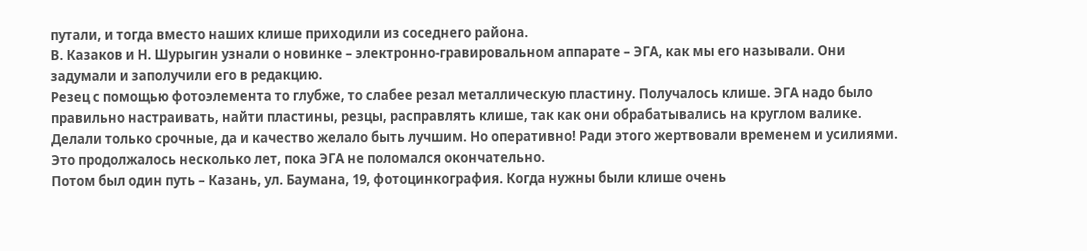путали, и тогда вместо наших клише приходили из соседнего района.
В. Казаков и Н. Шурыгин узнали о новинке – электронно-гравировальном аппарате – ЭГА, как мы его называли. Они задумали и заполучили его в редакцию.
Резец с помощью фотоэлемента то глубже, то слабее резал металлическую пластину. Получалось клише. ЭГА надо было правильно настраивать, найти пластины, резцы, расправлять клише, так как они обрабатывались на круглом валике. Делали только срочные, да и качество желало быть лучшим. Но оперативно! Ради этого жертвовали временем и усилиями. Это продолжалось несколько лет, пока ЭГА не поломался окончательно.
Потом был один путь – Казань, ул. Баумана, 19, фотоцинкография. Когда нужны были клише очень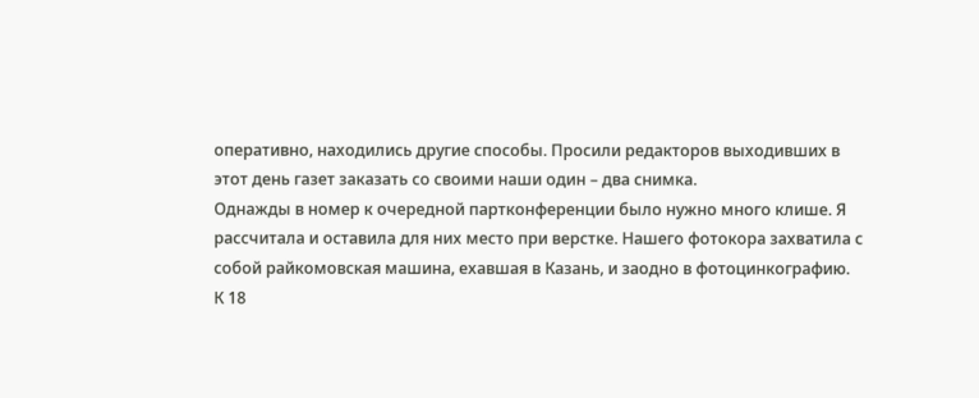оперативно, находились другие способы. Просили редакторов выходивших в этот день газет заказать со своими наши один – два снимка.
Однажды в номер к очередной партконференции было нужно много клише. Я рассчитала и оставила для них место при верстке. Нашего фотокора захватила с собой райкомовская машина, ехавшая в Казань, и заодно в фотоцинкографию.
К 18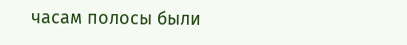часам полосы были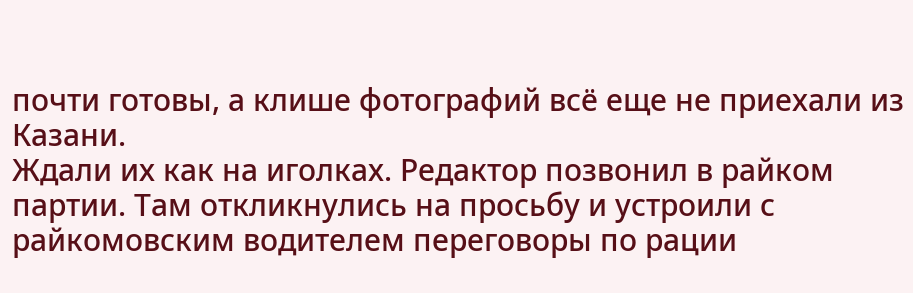почти готовы, а клише фотографий всё еще не приехали из Казани.
Ждали их как на иголках. Редактор позвонил в райком партии. Там откликнулись на просьбу и устроили с райкомовским водителем переговоры по рации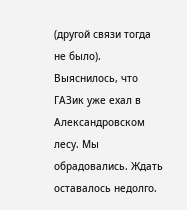(другой связи тогда не было). Выяснилось, что ГАЗик уже ехал в Александровском лесу. Мы обрадовались. Ждать оставалось недолго.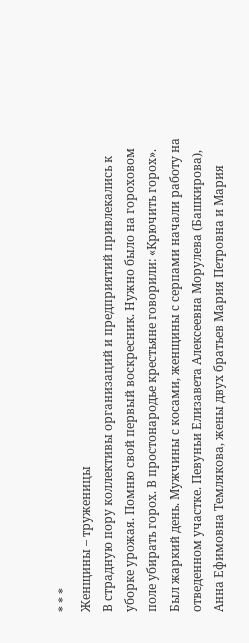* * *
Женщины – труженицы
В страдную пору коллективы организаций и предприятий привлекались к уборке урожая. Помню свой первый воскресник. Нужно было на гороховом поле убирать горох. В простонародье крестьяне говорили: «Крючить горох».
Был жаркий день. Мужчины с косами, женщины с серпами начали работу на отведенном участке. Певуньи Елизавета Алексеевна Морулева (Башкирова), Анна Ефимовна Темлякова, жены двух братьев Мария Петровна и Мария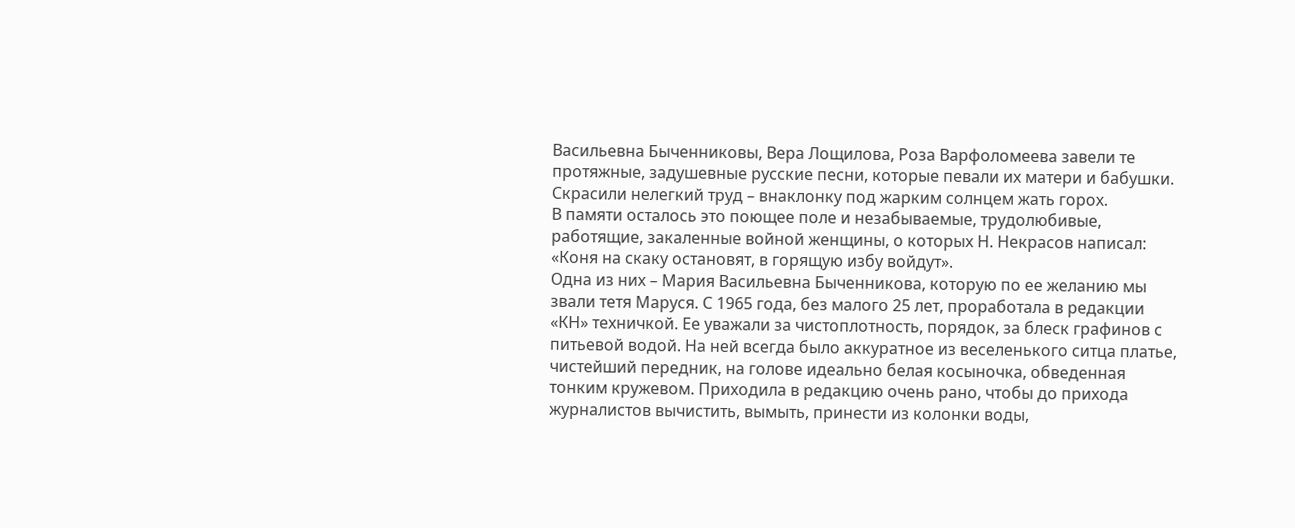Васильевна Быченниковы, Вера Лощилова, Роза Варфоломеева завели те протяжные, задушевные русские песни, которые певали их матери и бабушки. Скрасили нелегкий труд – внаклонку под жарким солнцем жать горох.
В памяти осталось это поющее поле и незабываемые, трудолюбивые, работящие, закаленные войной женщины, о которых Н. Некрасов написал: «Коня на скаку остановят, в горящую избу войдут».
Одна из них – Мария Васильевна Быченникова, которую по ее желанию мы звали тетя Маруся. С 1965 года, без малого 25 лет, проработала в редакции «КН» техничкой. Ее уважали за чистоплотность, порядок, за блеск графинов с питьевой водой. На ней всегда было аккуратное из веселенького ситца платье, чистейший передник, на голове идеально белая косыночка, обведенная тонким кружевом. Приходила в редакцию очень рано, чтобы до прихода журналистов вычистить, вымыть, принести из колонки воды,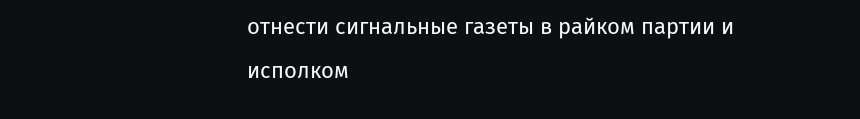отнести сигнальные газеты в райком партии и исполком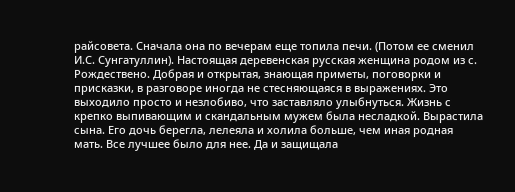райсовета. Сначала она по вечерам еще топила печи. (Потом ее сменил И.С. Сунгатуллин). Настоящая деревенская русская женщина родом из с. Рождествено. Добрая и открытая, знающая приметы, поговорки и присказки, в разговоре иногда не стесняющаяся в выражениях. Это выходило просто и незлобиво, что заставляло улыбнуться. Жизнь с крепко выпивающим и скандальным мужем была несладкой. Вырастила сына. Его дочь берегла, лелеяла и холила больше, чем иная родная мать. Все лучшее было для нее. Да и защищала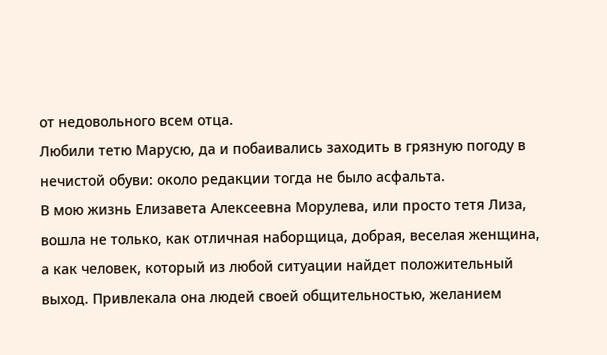от недовольного всем отца.
Любили тетю Марусю, да и побаивались заходить в грязную погоду в нечистой обуви: около редакции тогда не было асфальта.
В мою жизнь Елизавета Алексеевна Морулева, или просто тетя Лиза, вошла не только, как отличная наборщица, добрая, веселая женщина, а как человек, который из любой ситуации найдет положительный выход. Привлекала она людей своей общительностью, желанием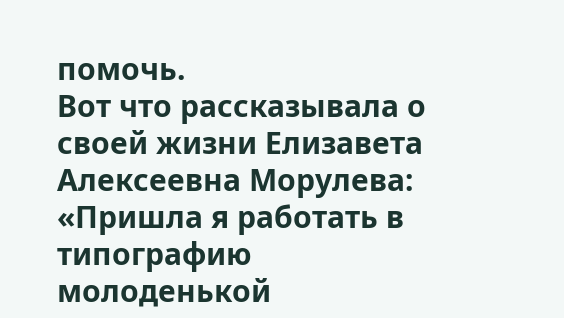помочь.
Вот что рассказывала о своей жизни Елизавета Алексеевна Морулева: «Пришла я работать в типографию молоденькой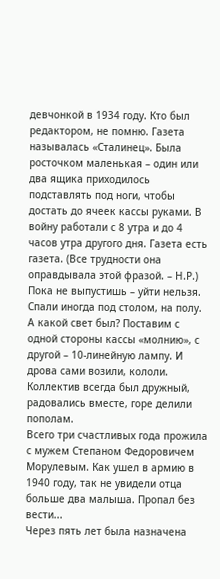девчонкой в 1934 году. Кто был редактором, не помню. Газета называлась «Сталинец». Была росточком маленькая – один или два ящика приходилось подставлять под ноги, чтобы достать до ячеек кассы руками. В войну работали с 8 утра и до 4 часов утра другого дня. Газета есть газета. (Все трудности она оправдывала этой фразой. – Н.Р.) Пока не выпустишь – уйти нельзя. Спали иногда под столом, на полу. А какой свет был? Поставим с одной стороны кассы «молнию», с другой – 10-линейную лампу. И дрова сами возили, кололи. Коллектив всегда был дружный, радовались вместе, горе делили пополам.
Всего три счастливых года прожила с мужем Степаном Федоровичем Морулевым. Как ушел в армию в 1940 году, так не увидели отца больше два малыша. Пропал без вести...
Через пять лет была назначена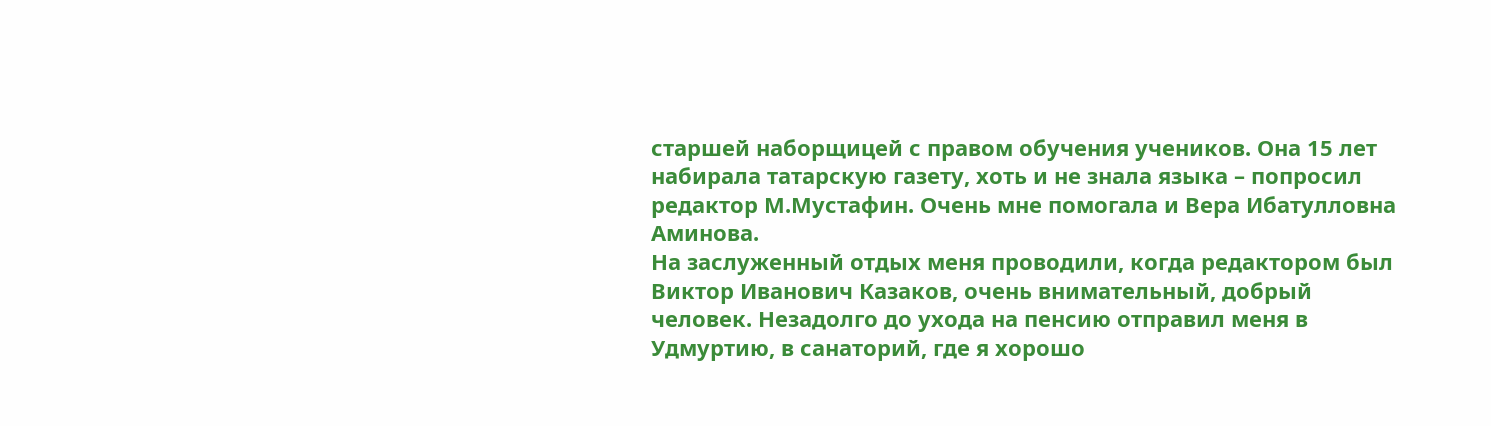старшей наборщицей с правом обучения учеников. Она 15 лет набирала татарскую газету, хоть и не знала языка – попросил редактор М.Мустафин. Очень мне помогала и Вера Ибатулловна Аминова.
На заслуженный отдых меня проводили, когда редактором был Виктор Иванович Казаков, очень внимательный, добрый человек. Незадолго до ухода на пенсию отправил меня в Удмуртию, в санаторий, где я хорошо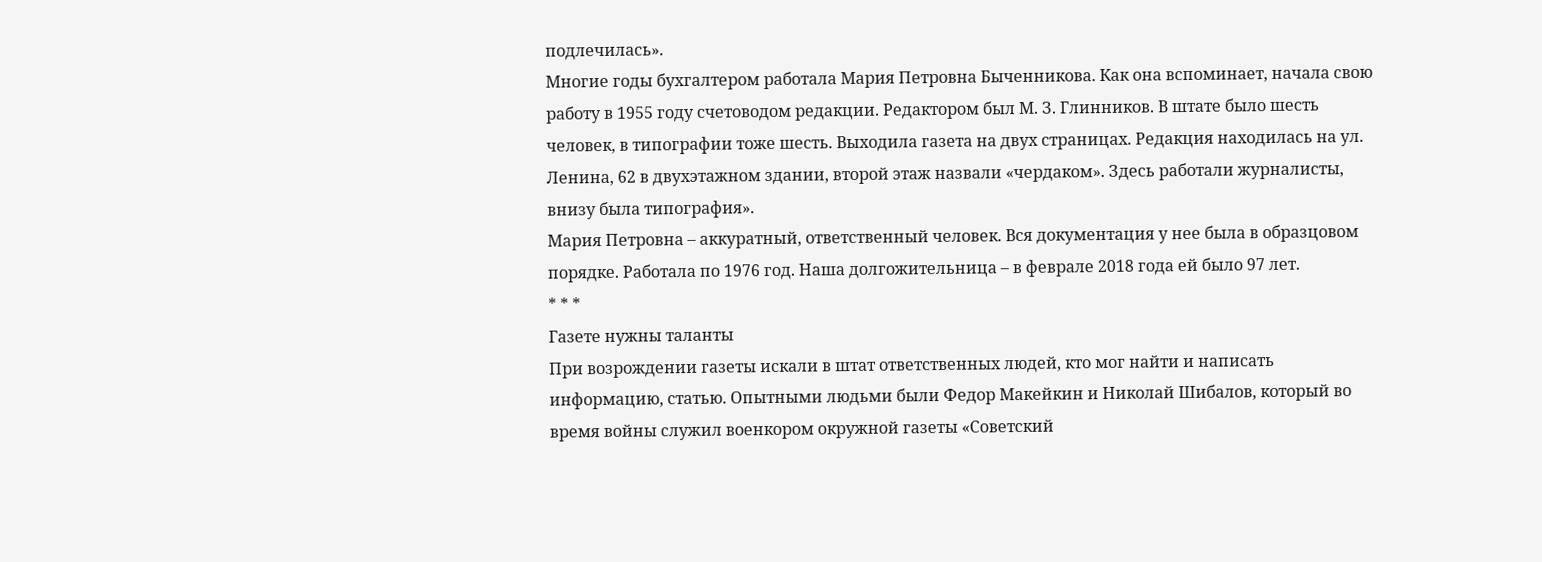подлечилась».
Многие годы бухгалтером работала Мария Петровна Быченникова. Как она вспоминает, начала свою работу в 1955 году счетоводом редакции. Редактором был М. З. Глинников. В штате было шесть человек, в типографии тоже шесть. Выходила газета на двух страницах. Редакция находилась на ул. Ленина, 62 в двухэтажном здании, второй этаж назвали «чердаком». Здесь работали журналисты, внизу была типография».
Мария Петровна – аккуратный, ответственный человек. Вся документация у нее была в образцовом порядке. Работала по 1976 год. Наша долгожительница – в феврале 2018 года ей было 97 лет.
* * *
Газете нужны таланты
При возрождении газеты искали в штат ответственных людей, кто мог найти и написать информацию, статью. Опытными людьми были Федор Макейкин и Николай Шибалов, который во время войны служил военкором окружной газеты «Советский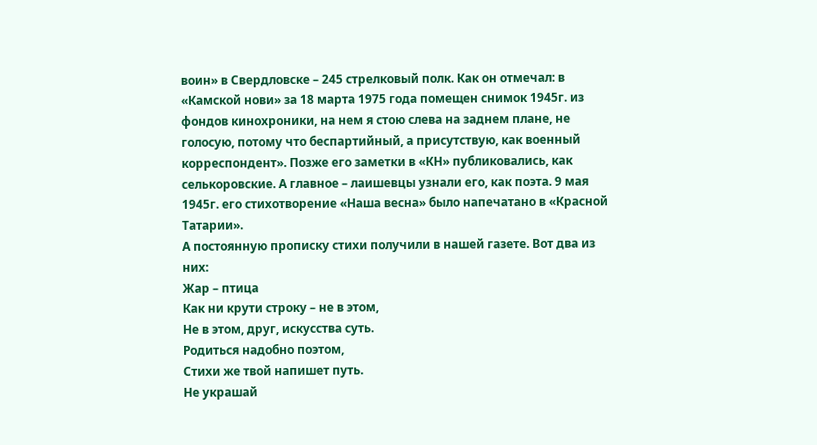воин» в Свердловске – 245 стрелковый полк. Как он отмечал: в «Камской нови» за 18 марта 1975 года помещен снимок 1945г. из фондов кинохроники, на нем я стою слева на заднем плане, не голосую, потому что беспартийный, а присутствую, как военный корреспондент». Позже его заметки в «КН» публиковались, как селькоровские. А главное – лаишевцы узнали его, как поэта. 9 мая 1945г. его стихотворение «Наша весна» было напечатано в «Красной Татарии».
А постоянную прописку стихи получили в нашей газете. Вот два из них:
Жар – птица
Как ни крути строку – не в этом,
Не в этом, друг, искусства суть.
Родиться надобно поэтом,
Стихи же твой напишет путь.
Не украшай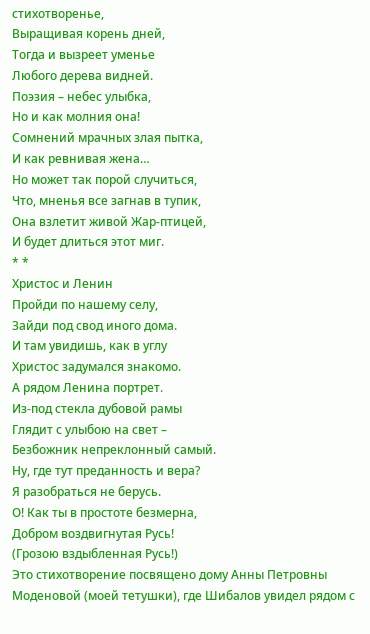стихотворенье,
Выращивая корень дней,
Тогда и вызреет уменье
Любого дерева видней.
Поэзия – небес улыбка,
Но и как молния она!
Сомнений мрачных злая пытка,
И как ревнивая жена…
Но может так порой случиться,
Что, мненья все загнав в тупик,
Она взлетит живой Жар-птицей,
И будет длиться этот миг.
* *
Христос и Ленин
Пройди по нашему селу,
Зайди под свод иного дома.
И там увидишь, как в углу
Христос задумался знакомо.
А рядом Ленина портрет.
Из-под стекла дубовой рамы
Глядит с улыбою на свет –
Безбожник непреклонный самый.
Ну, где тут преданность и вера?
Я разобраться не берусь.
О! Как ты в простоте безмерна,
Добром воздвигнутая Русь!
(Грозою вздыбленная Русь!)
Это стихотворение посвящено дому Анны Петровны Моденовой (моей тетушки), где Шибалов увидел рядом с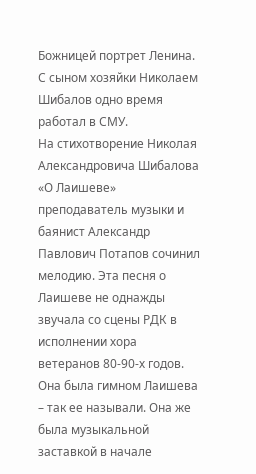Божницей портрет Ленина. С сыном хозяйки Николаем Шибалов одно время работал в СМУ.
На стихотворение Николая Александровича Шибалова «О Лаишеве» преподаватель музыки и баянист Александр Павлович Потапов сочинил мелодию. Эта песня о Лаишеве не однажды звучала со сцены РДК в исполнении хора ветеранов 80-90-х годов. Она была гимном Лаишева – так ее называли. Она же была музыкальной заставкой в начале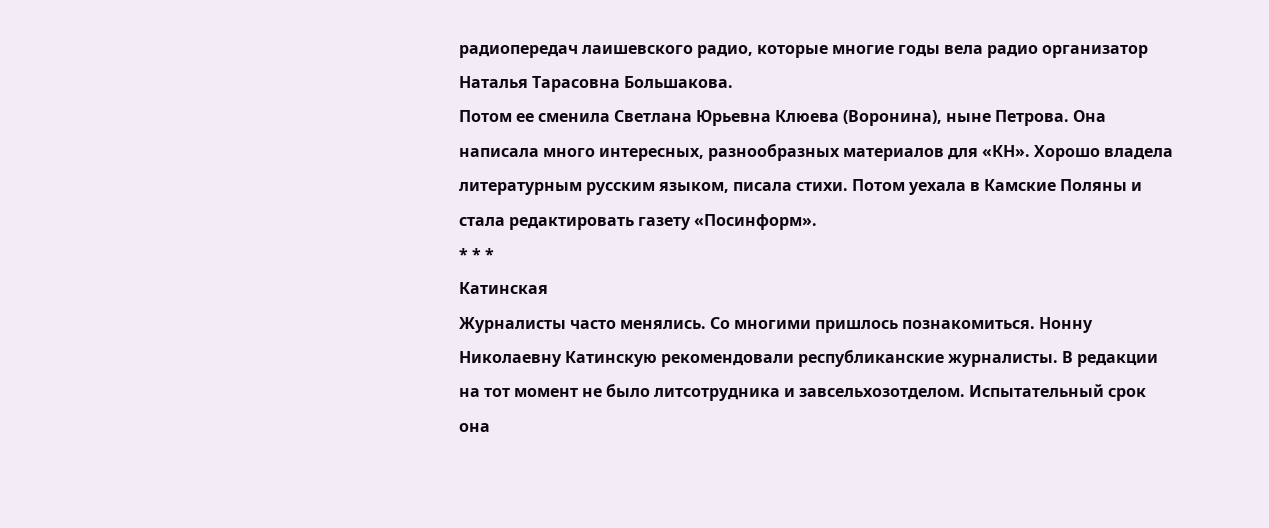радиопередач лаишевского радио, которые многие годы вела радио организатор Наталья Тарасовна Большакова.
Потом ее сменила Светлана Юрьевна Клюева (Воронина), ныне Петрова. Она написала много интересных, разнообразных материалов для «КН». Хорошо владела литературным русским языком, писала стихи. Потом уехала в Камские Поляны и стала редактировать газету «Посинформ».
* * *
Катинская
Журналисты часто менялись. Со многими пришлось познакомиться. Нонну Николаевну Катинскую рекомендовали республиканские журналисты. В редакции на тот момент не было литсотрудника и завсельхозотделом. Испытательный срок она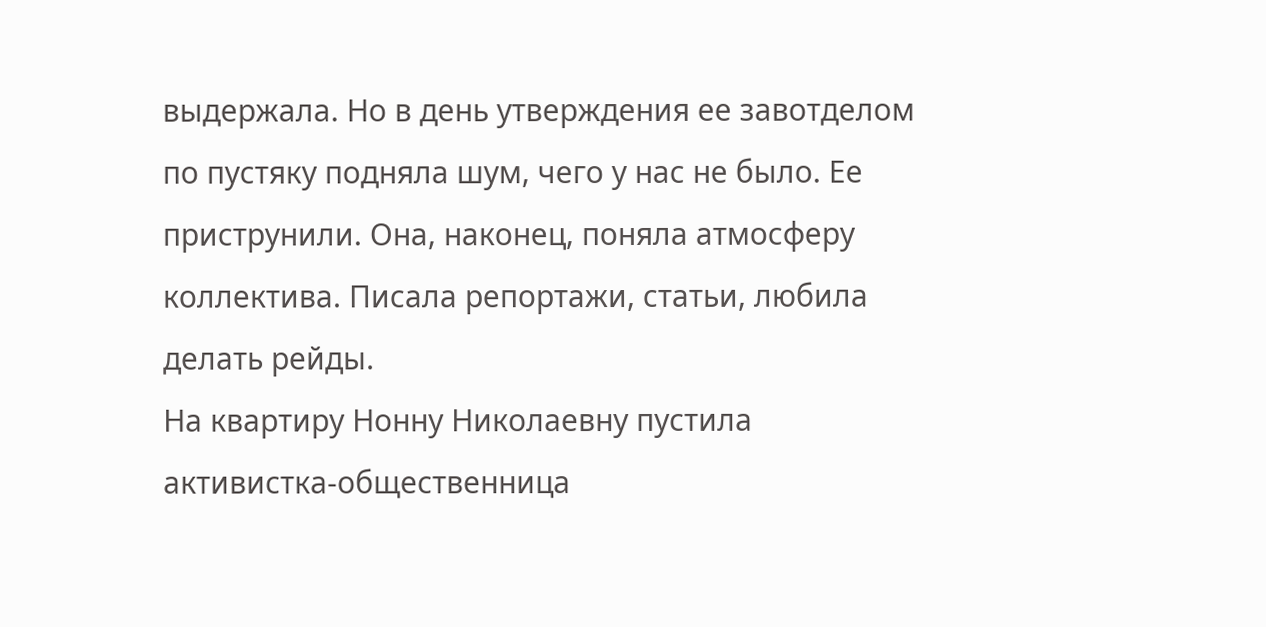выдержала. Но в день утверждения ее завотделом по пустяку подняла шум, чего у нас не было. Ее приструнили. Она, наконец, поняла атмосферу коллектива. Писала репортажи, статьи, любила делать рейды.
На квартиру Нонну Николаевну пустила активистка-общественница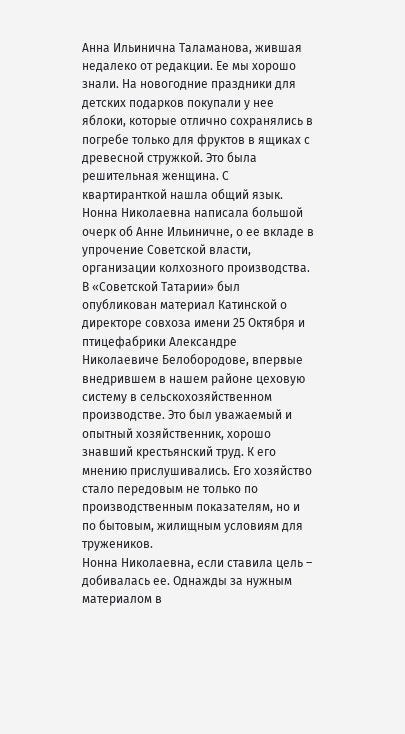Анна Ильинична Таламанова, жившая недалеко от редакции. Ее мы хорошо знали. На новогодние праздники для детских подарков покупали у нее яблоки, которые отлично сохранялись в погребе только для фруктов в ящиках с древесной стружкой. Это была решительная женщина. С квартиранткой нашла общий язык. Нонна Николаевна написала большой очерк об Анне Ильиничне, о ее вкладе в упрочение Советской власти, организации колхозного производства.
В «Советской Татарии» был опубликован материал Катинской о директоре совхоза имени 25 Октября и птицефабрики Александре Николаевиче Белобородове, впервые внедрившем в нашем районе цеховую систему в сельскохозяйственном производстве. Это был уважаемый и опытный хозяйственник, хорошо знавший крестьянский труд. К его мнению прислушивались. Его хозяйство стало передовым не только по производственным показателям, но и по бытовым, жилищным условиям для тружеников.
Нонна Николаевна, если ставила цель – добивалась ее. Однажды за нужным материалом в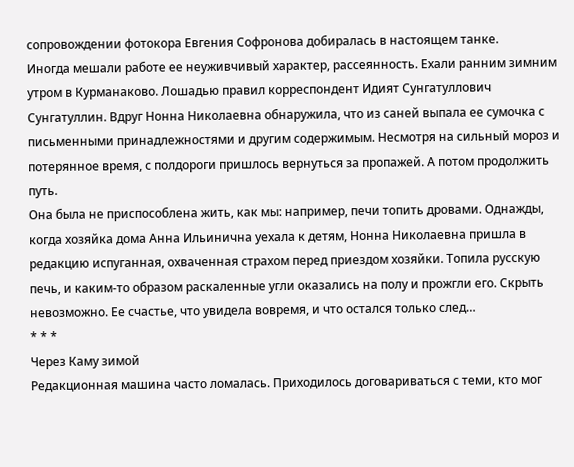сопровождении фотокора Евгения Софронова добиралась в настоящем танке.
Иногда мешали работе ее неуживчивый характер, рассеянность. Ехали ранним зимним утром в Курманаково. Лошадью правил корреспондент Идият Сунгатуллович Сунгатуллин. Вдруг Нонна Николаевна обнаружила, что из саней выпала ее сумочка с письменными принадлежностями и другим содержимым. Несмотря на сильный мороз и потерянное время, с полдороги пришлось вернуться за пропажей. А потом продолжить путь.
Она была не приспособлена жить, как мы: например, печи топить дровами. Однажды, когда хозяйка дома Анна Ильинична уехала к детям, Нонна Николаевна пришла в редакцию испуганная, охваченная страхом перед приездом хозяйки. Топила русскую печь, и каким-то образом раскаленные угли оказались на полу и прожгли его. Скрыть невозможно. Ее счастье, что увидела вовремя, и что остался только след…
* * *
Через Каму зимой
Редакционная машина часто ломалась. Приходилось договариваться с теми, кто мог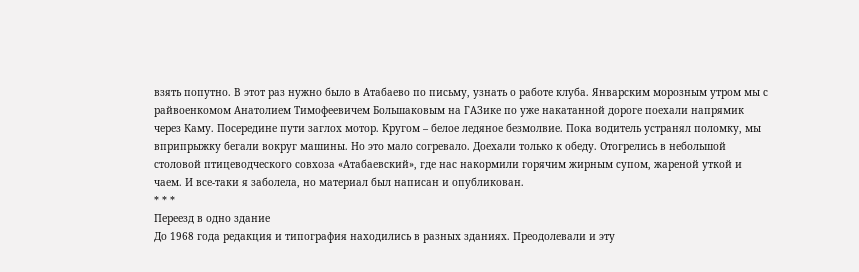взять попутно. В этот раз нужно было в Атабаево по письму, узнать о работе клуба. Январским морозным утром мы с райвоенкомом Анатолием Тимофеевичем Большаковым на ГАЗике по уже накатанной дороге поехали напрямик через Каму. Посередине пути заглох мотор. Кругом – белое ледяное безмолвие. Пока водитель устранял поломку, мы вприпрыжку бегали вокруг машины. Но это мало согревало. Доехали только к обеду. Отогрелись в небольшой столовой птицеводческого совхоза «Атабаевский», где нас накормили горячим жирным супом, жареной уткой и чаем. И все-таки я заболела, но материал был написан и опубликован.
* * *
Переезд в одно здание
До 1968 года редакция и типография находились в разных зданиях. Преодолевали и эту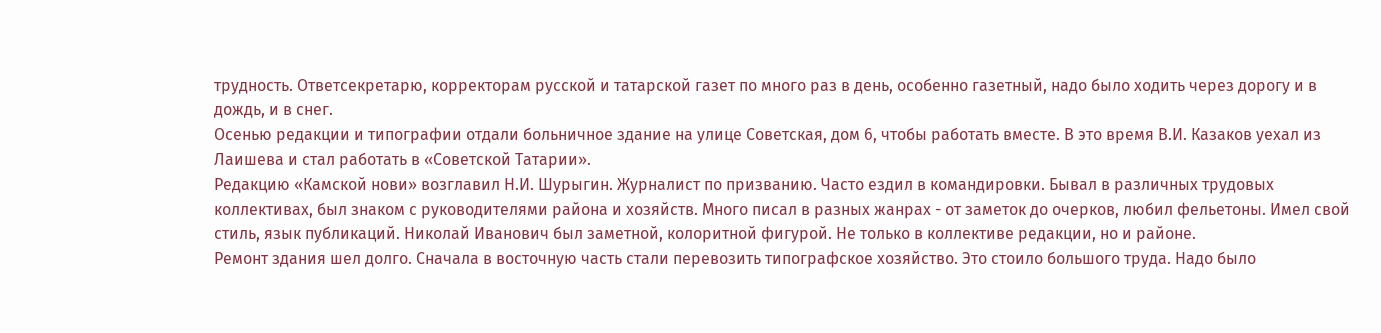трудность. Ответсекретарю, корректорам русской и татарской газет по много раз в день, особенно газетный, надо было ходить через дорогу и в дождь, и в снег.
Осенью редакции и типографии отдали больничное здание на улице Советская, дом 6, чтобы работать вместе. В это время В.И. Казаков уехал из Лаишева и стал работать в «Советской Татарии».
Редакцию «Камской нови» возглавил Н.И. Шурыгин. Журналист по призванию. Часто ездил в командировки. Бывал в различных трудовых коллективах, был знаком с руководителями района и хозяйств. Много писал в разных жанрах - от заметок до очерков, любил фельетоны. Имел свой стиль, язык публикаций. Николай Иванович был заметной, колоритной фигурой. Не только в коллективе редакции, но и районе.
Ремонт здания шел долго. Сначала в восточную часть стали перевозить типографское хозяйство. Это стоило большого труда. Надо было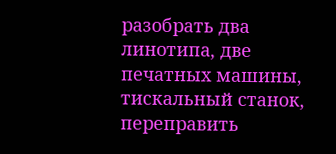разобрать два линотипа, две печатных машины, тискальный станок, переправить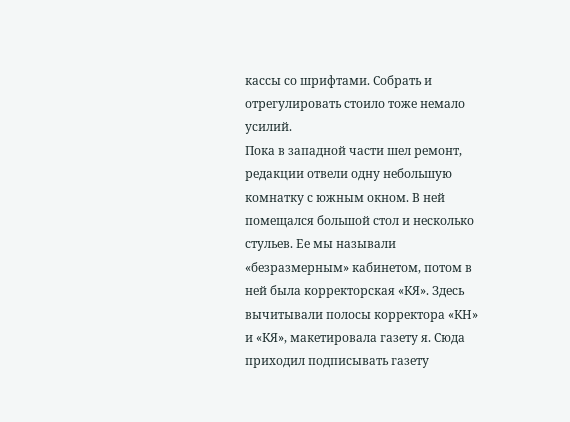кассы со шрифтами. Собрать и отрегулировать стоило тоже немало усилий.
Пока в западной части шел ремонт, редакции отвели одну небольшую комнатку с южным окном. В ней помещался большой стол и несколько стульев. Ее мы называли «безразмерным» кабинетом, потом в ней была корректорская «КЯ». Здесь вычитывали полосы корректора «КН» и «КЯ», макетировала газету я. Сюда приходил подписывать газету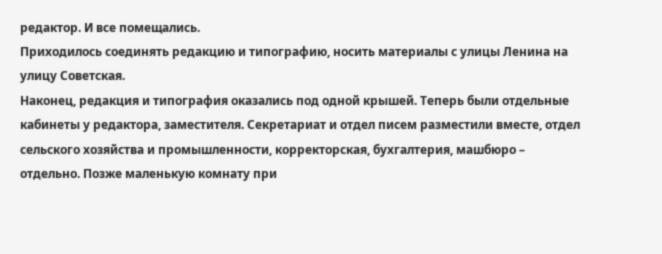редактор. И все помещались.
Приходилось соединять редакцию и типографию, носить материалы с улицы Ленина на улицу Советская.
Наконец, редакция и типография оказались под одной крышей. Теперь были отдельные кабинеты у редактора, заместителя. Секретариат и отдел писем разместили вместе, отдел сельского хозяйства и промышленности, корректорская, бухгалтерия, машбюро – отдельно. Позже маленькую комнату при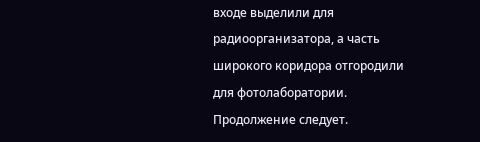входе выделили для радиоорганизатора, а часть широкого коридора отгородили для фотолаборатории.
Продолжение следует.